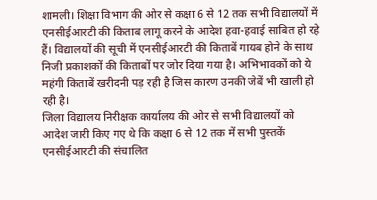शामली। शिक्षा विभाग की ओर से कक्षा 6 से 12 तक सभी विद्यालयों में एनसीईआरटी की किताब लागू करने के आदेश हवा-हवाई साबित हो रहे हैं। विद्यालयों की सूची में एनसीईआरटी की किताबें गायब होने के साथ निजी प्रकाशकों की किताबों पर जोर दिया गया है। अभिभावकों को ये महंगी किताबें खरीदनी पड़ रही है जिस कारण उनकी जेबें भी खाली हो रही है।
जिला विद्यालय निरीक्षक कार्यालय की ओर से सभी विद्यालयों को आदेश जारी किए गए थे कि कक्षा 6 से 12 तक में सभी पुस्तकें एनसीईआरटी की संचालित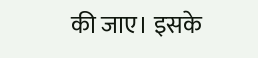की जाए। इसके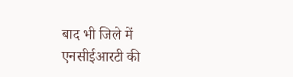बाद भी जिले में एनसीईआरटी की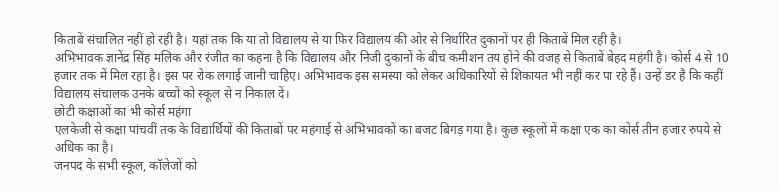किताबें संचालित नहीं हो रही है। यहां तक कि या तो विद्यालय से या फिर विद्यालय की ओर से निर्धारित दुकानों पर ही किताबें मिल रही है।
अभिभावक ज्ञानेंद्र सिंह मलिक और रंजीत का कहना है कि विद्यालय और निजी दुकानों के बीच कमीशन तय होने की वजह से किताबें बेहद महंगी है। कोर्स 4 से 10 हजार तक में मिल रहा है। इस पर रोक लगाई जानी चाहिए। अभिभावक इस समस्या को लेकर अधिकारियों से शिकायत भी नहीं कर पा रहे हैं। उन्हें डर है कि कहीं विद्यालय संचालक उनके बच्चों को स्कूल से न निकाल दें।
छोटी कक्षाओं का भी कोर्स महंगा
एलकेजी से कक्षा पांचवीं तक के विद्यार्थियों की किताबों पर महंगाई से अभिभावकों का बजट बिगड़ गया है। कुछ स्कूलों में कक्षा एक का कोर्स तीन हजार रुपये से अधिक का है।
जनपद के सभी स्कूल, कॉलेजों को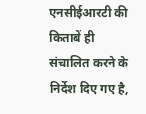एनसीईआरटी की किताबें ही संचालित करने के निर्देश दिए गए है,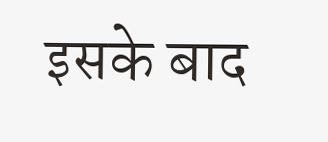इसके बाद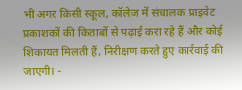भी अगर किसी स्कूल, कॉलेज में संचालक प्राइवेट प्रकाशकों की किताबों से पढ़ाई करा रहे हैं और कोई शिकायत मिलती हैं, निरीक्षण करते हुए कार्रवाई की जाएगी। -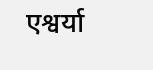एश्वर्या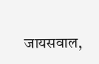जायसवाल,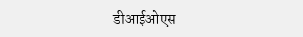डीआईओएस